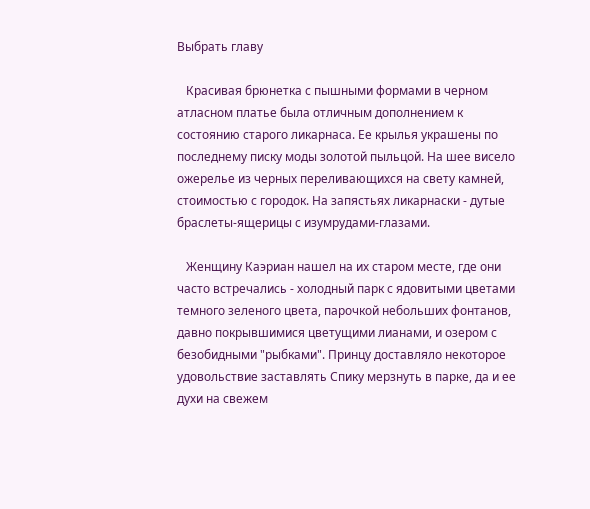Выбрать главу

   Красивая брюнетка с пышными формами в черном атласном платье была отличным дополнением к состоянию старого ликарнаса. Ее крылья украшены по последнему писку моды золотой пыльцой. На шее висело ожерелье из черных переливающихся на свету камней, стоимостью с городок. На запястьях ликарнаски - дутые браслеты-ящерицы с изумрудами-глазами.

   Женщину Каэриан нашел на их старом месте, где они часто встречались - холодный парк с ядовитыми цветами темного зеленого цвета, парочкой небольших фонтанов, давно покрывшимися цветущими лианами, и озером с безобидными "рыбками". Принцу доставляло некоторое удовольствие заставлять Спику мерзнуть в парке, да и ее духи на свежем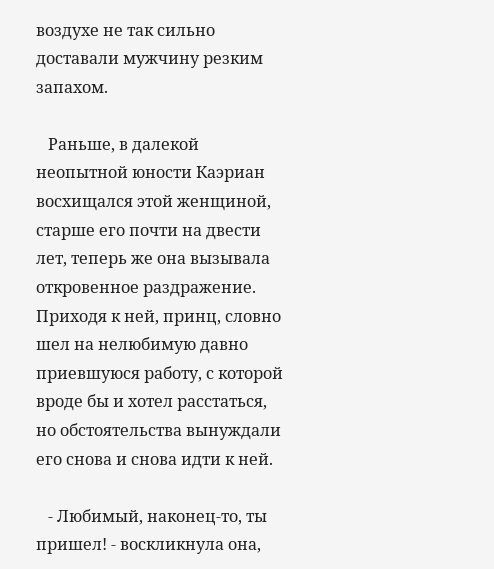воздухе не так сильно доставали мужчину резким запахом.

   Раньше, в далекой неопытной юности Каэриан восхищался этой женщиной, старше его почти на двести лет, теперь же она вызывала откровенное раздражение. Приходя к ней, принц, словно шел на нелюбимую давно приевшуюся работу, с которой вроде бы и хотел расстаться, но обстоятельства вынуждали его снова и снова идти к ней.

   - Любимый, наконец-то, ты пришел! - воскликнула она,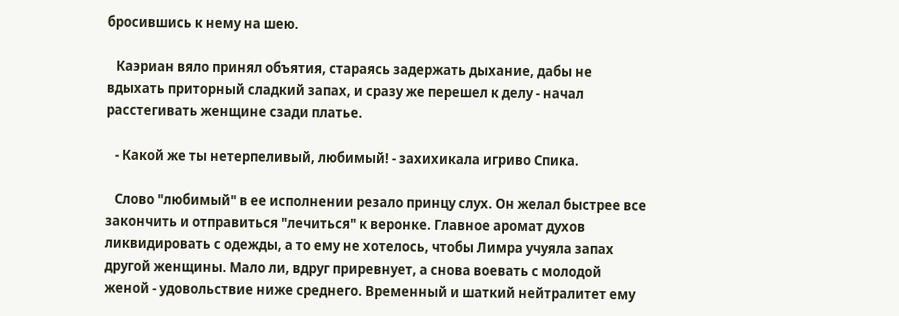бросившись к нему на шею.

   Каэриан вяло принял объятия, стараясь задержать дыхание, дабы не вдыхать приторный сладкий запах, и сразу же перешел к делу - начал расстегивать женщине сзади платье.

   - Какой же ты нетерпеливый, любимый! - захихикала игриво Спика.

   Слово "любимый" в ее исполнении резало принцу слух. Он желал быстрее все закончить и отправиться "лечиться" к веронке. Главное аромат духов ликвидировать с одежды, а то ему не хотелось, чтобы Лимра учуяла запах другой женщины. Мало ли, вдруг приревнует, а снова воевать с молодой женой - удовольствие ниже среднего. Временный и шаткий нейтралитет ему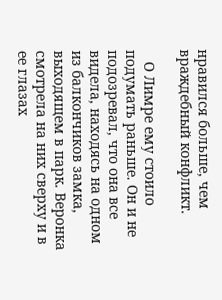нравился больше, чем враждебный конфликт.

   О Лимре ему стоило подумать раньше. Он и не подозревал, что она все видела, находясь на одном из балкончиков замка, выходящем в парк. Веронка смотрела на них сверху и в ее глазах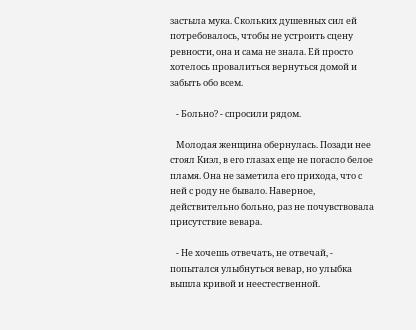застыла мука. Скольких душевных сил ей потребовалось, чтобы не устроить сцену ревности, она и сама не знала. Ей просто хотелось провалиться вернуться домой и забыть обо всем.

   - Больно? - спросили рядом.

   Молодая женщина обернулась. Позади нее стоял Киэл, в его глазах еще не погасло белое пламя. Она не заметила его прихода, что с ней с роду не бывало. Наверное, действительно больно, раз не почувствовала присутствие вевара.

   - Не хочешь отвечать, не отвечай, - попытался улыбнуться вевар, но улыбка вышла кривой и неестественной.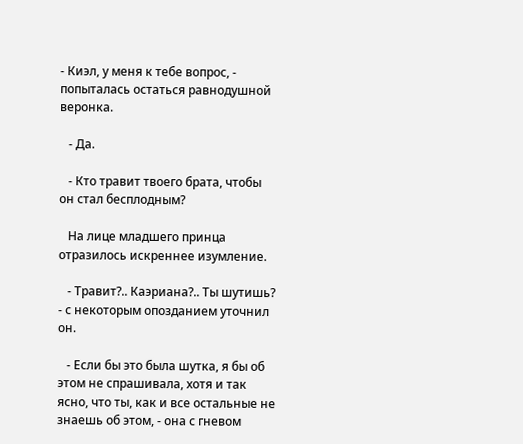- Киэл, у меня к тебе вопрос, - попыталась остаться равнодушной веронка.

   - Да.

   - Кто травит твоего брата, чтобы он стал бесплодным?

   На лице младшего принца отразилось искреннее изумление.

   - Травит?.. Каэриана?.. Ты шутишь? - с некоторым опозданием уточнил он.

   - Если бы это была шутка, я бы об этом не спрашивала, хотя и так ясно, что ты, как и все остальные не знаешь об этом, - она с гневом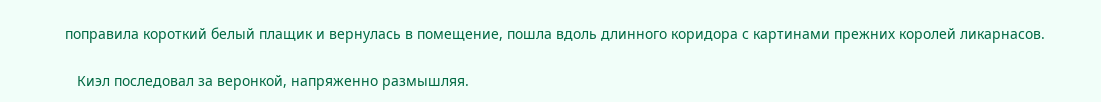поправила короткий белый плащик и вернулась в помещение, пошла вдоль длинного коридора с картинами прежних королей ликарнасов.

   Киэл последовал за веронкой, напряженно размышляя.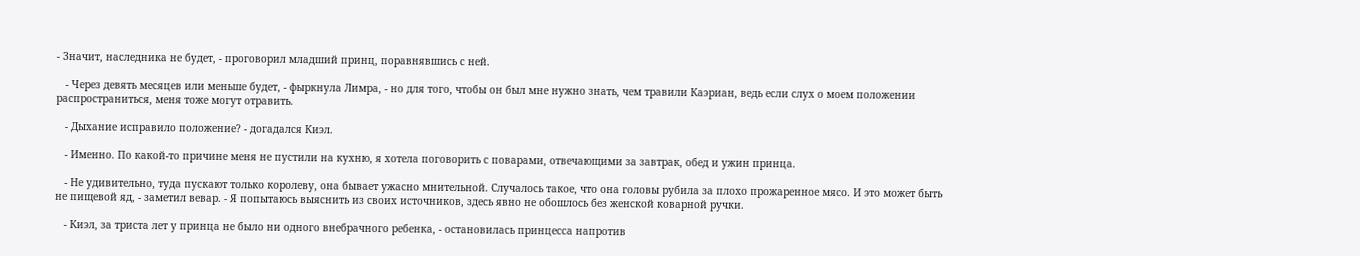- Значит, наследника не будет, - проговорил младший принц, поравнявшись с ней.

   - Через девять месяцев или меньше будет, - фыркнула Лимра, - но для того, чтобы он был мне нужно знать, чем травили Каэриан, ведь если слух о моем положении распространиться, меня тоже могут отравить.

   - Дыхание исправило положение? - догадался Киэл.

   - Именно. По какой-то причине меня не пустили на кухню, я хотела поговорить с поварами, отвечающими за завтрак, обед и ужин принца.

   - Не удивительно, туда пускают только королеву, она бывает ужасно мнительной. Случалось такое, что она головы рубила за плохо прожаренное мясо. И это может быть не пищевой яд, - заметил вевар. - Я попытаюсь выяснить из своих источников, здесь явно не обошлось без женской коварной ручки.

   - Киэл, за триста лет у принца не было ни одного внебрачного ребенка, - остановилась принцесса напротив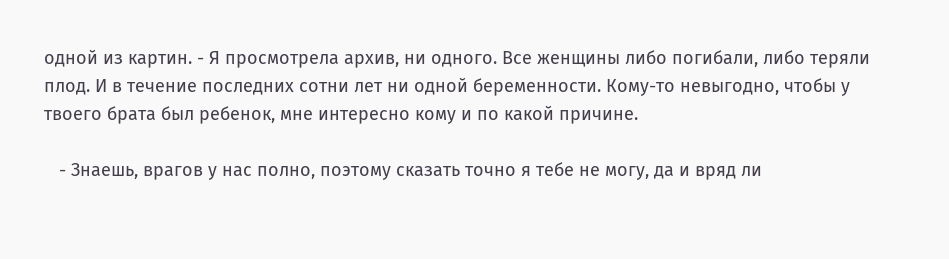одной из картин. - Я просмотрела архив, ни одного. Все женщины либо погибали, либо теряли плод. И в течение последних сотни лет ни одной беременности. Кому-то невыгодно, чтобы у твоего брата был ребенок, мне интересно кому и по какой причине.

   - Знаешь, врагов у нас полно, поэтому сказать точно я тебе не могу, да и вряд ли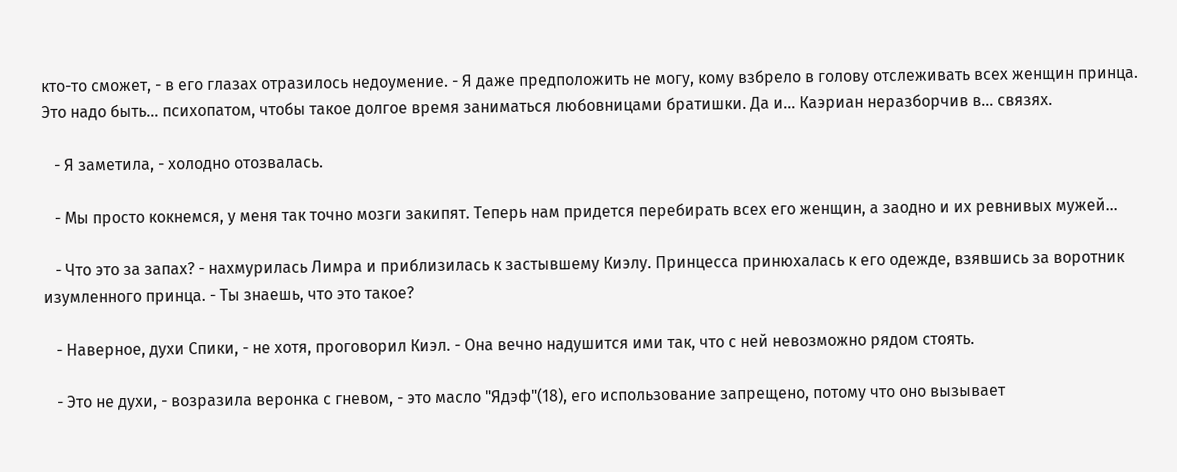кто-то сможет, - в его глазах отразилось недоумение. - Я даже предположить не могу, кому взбрело в голову отслеживать всех женщин принца. Это надо быть... психопатом, чтобы такое долгое время заниматься любовницами братишки. Да и... Каэриан неразборчив в... связях.

   - Я заметила, - холодно отозвалась.

   - Мы просто кокнемся, у меня так точно мозги закипят. Теперь нам придется перебирать всех его женщин, а заодно и их ревнивых мужей...

   - Что это за запах? - нахмурилась Лимра и приблизилась к застывшему Киэлу. Принцесса принюхалась к его одежде, взявшись за воротник изумленного принца. - Ты знаешь, что это такое?

   - Наверное, духи Спики, - не хотя, проговорил Киэл. - Она вечно надушится ими так, что с ней невозможно рядом стоять.

   - Это не духи, - возразила веронка с гневом, - это масло "Ядэф"(18), его использование запрещено, потому что оно вызывает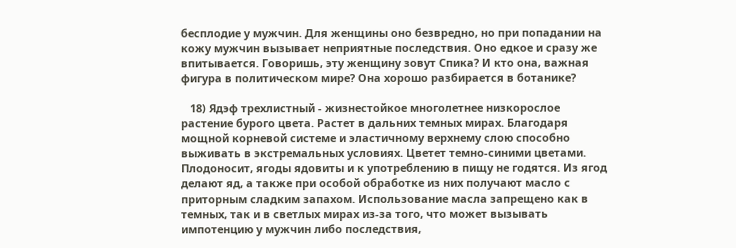бесплодие у мужчин. Для женщины оно безвредно, но при попадании на кожу мужчин вызывает неприятные последствия. Оно едкое и сразу же впитывается. Говоришь, эту женщину зовут Спика? И кто она, важная фигура в политическом мире? Она хорошо разбирается в ботанике?

   18) Ядэф трехлистный - жизнестойкое многолетнее низкорослое растение бурого цвета. Растет в дальних темных мирах. Благодаря мощной корневой системе и эластичному верхнему слою способно выживать в экстремальных условиях. Цветет темно-синими цветами. Плодоносит, ягоды ядовиты и к употреблению в пищу не годятся. Из ягод делают яд, а также при особой обработке из них получают масло с приторным сладким запахом. Использование масла запрещено как в темных, так и в светлых мирах из-за того, что может вызывать импотенцию у мужчин либо последствия,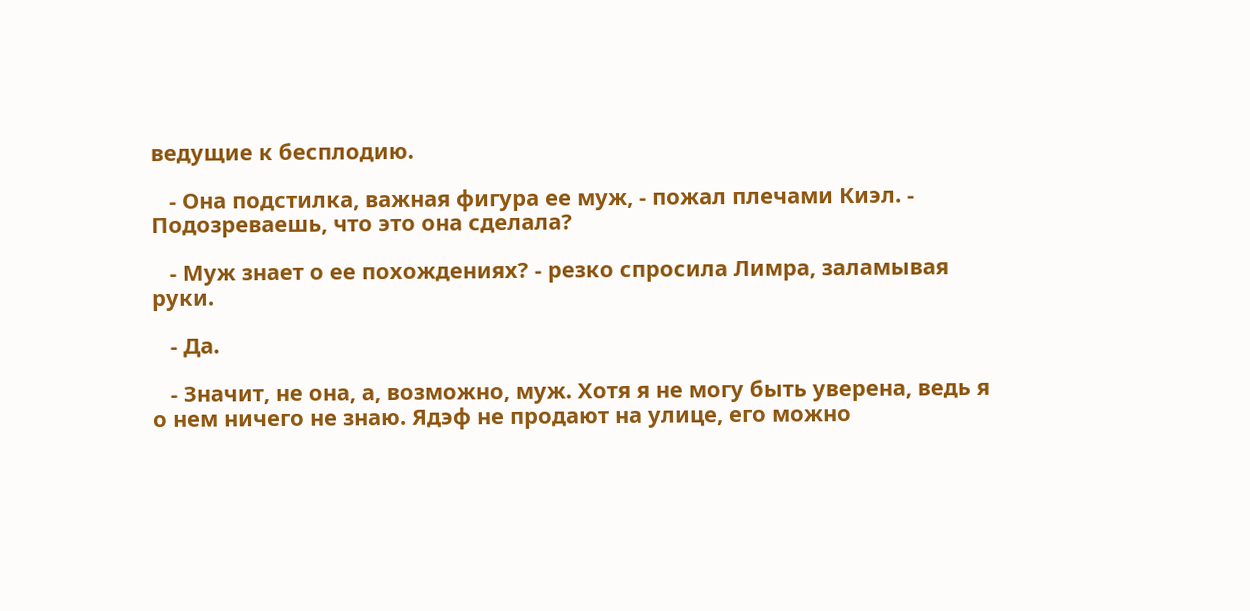ведущие к бесплодию.

   - Она подстилка, важная фигура ее муж, - пожал плечами Киэл. - Подозреваешь, что это она сделала?

   - Муж знает о ее похождениях? - резко спросила Лимра, заламывая руки.

   - Да.

   - Значит, не она, а, возможно, муж. Хотя я не могу быть уверена, ведь я о нем ничего не знаю. Ядэф не продают на улице, его можно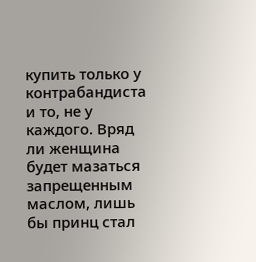купить только у контрабандиста и то, не у каждого. Вряд ли женщина будет мазаться запрещенным маслом, лишь бы принц стал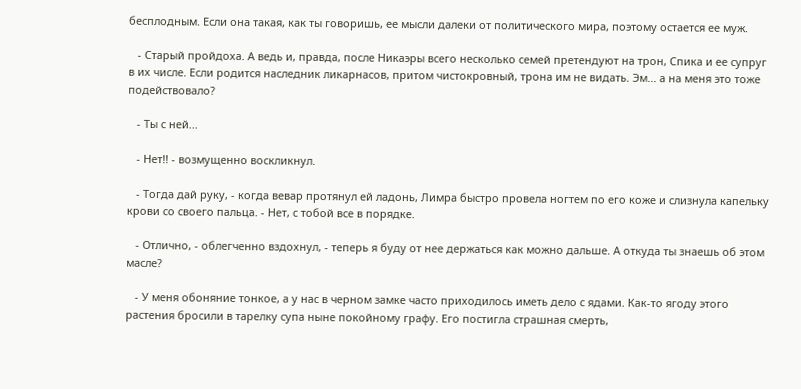бесплодным. Если она такая, как ты говоришь, ее мысли далеки от политического мира, поэтому остается ее муж.

   - Старый пройдоха. А ведь и, правда, после Никаэры всего несколько семей претендуют на трон, Спика и ее супруг в их числе. Если родится наследник ликарнасов, притом чистокровный, трона им не видать. Эм... а на меня это тоже подействовало?

   - Ты с ней...

   - Нет!! - возмущенно воскликнул.

   - Тогда дай руку, - когда вевар протянул ей ладонь, Лимра быстро провела ногтем по его коже и слизнула капельку крови со своего пальца. - Нет, с тобой все в порядке.

   - Отлично, - облегченно вздохнул, - теперь я буду от нее держаться как можно дальше. А откуда ты знаешь об этом масле?

   - У меня обоняние тонкое, а у нас в черном замке часто приходилось иметь дело с ядами. Как-то ягоду этого растения бросили в тарелку супа ныне покойному графу. Его постигла страшная смерть,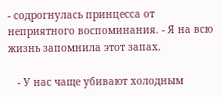- содрогнулась принцесса от неприятного воспоминания. - Я на всю жизнь запомнила этот запах.

   - У нас чаще убивают холодным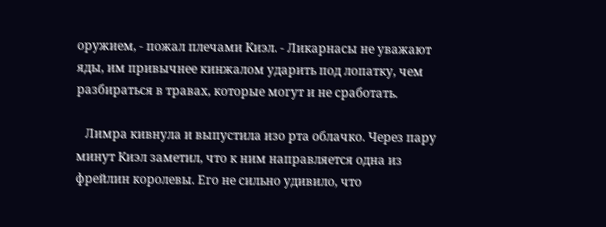оружием, - пожал плечами Киэл. - Ликарнасы не уважают яды, им привычнее кинжалом ударить под лопатку, чем разбираться в травах, которые могут и не сработать.

   Лимра кивнула и выпустила изо рта облачко. Через пару минут Киэл заметил, что к ним направляется одна из фрейлин королевы. Его не сильно удивило, что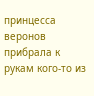принцесса веронов прибрала к рукам кого-то из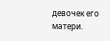девочек его матери.